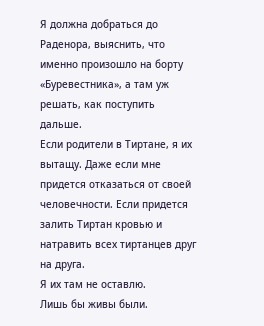Я должна добраться до Раденора, выяснить, что именно произошло на борту «Буревестника», а там уж решать, как поступить дальше.
Если родители в Тиртане, я их вытащу. Даже если мне придется отказаться от своей человечности. Если придется залить Тиртан кровью и натравить всех тиртанцев друг на друга.
Я их там не оставлю.
Лишь бы живы были.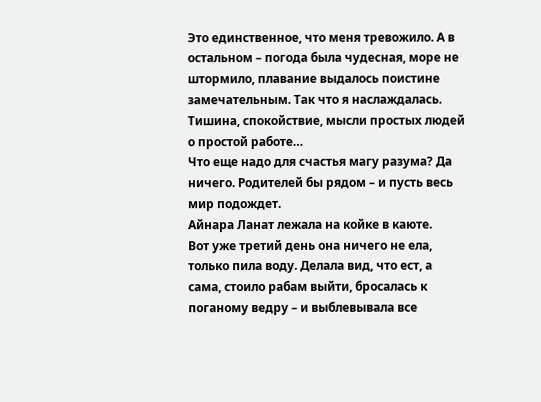Это единственное, что меня тревожило. А в остальном – погода была чудесная, море не штормило, плавание выдалось поистине замечательным. Так что я наслаждалась.
Тишина, спокойствие, мысли простых людей о простой работе…
Что еще надо для счастья магу разума? Да ничего. Родителей бы рядом – и пусть весь мир подождет.
Айнара Ланат лежала на койке в каюте.
Вот уже третий день она ничего не ела, только пила воду. Делала вид, что ест, а сама, стоило рабам выйти, бросалась к поганому ведру – и выблевывала все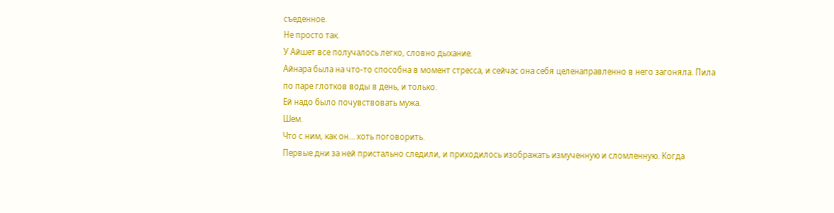съеденное.
Не просто так.
У Айшет все получалось легко, словно дыхание.
Айнара была на что-то способна в момент стресса, и сейчас она себя целенаправленно в него загоняла. Пила по паре глотков воды в день, и только.
Ей надо было почувствовать мужа.
Шем.
Что с ним, как он… хоть поговорить.
Первые дни за ней пристально следили, и приходилось изображать измученную и сломленную. Когда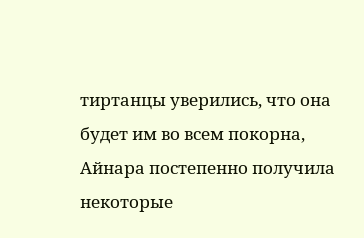тиртанцы уверились, что она будет им во всем покорна, Айнара постепенно получила некоторые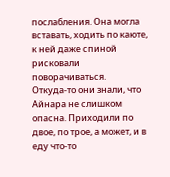послабления. Она могла вставать, ходить по каюте, к ней даже спиной рисковали поворачиваться.
Откуда-то они знали, что Айнара не слишком опасна. Приходили по двое, по трое, а может, и в еду что-то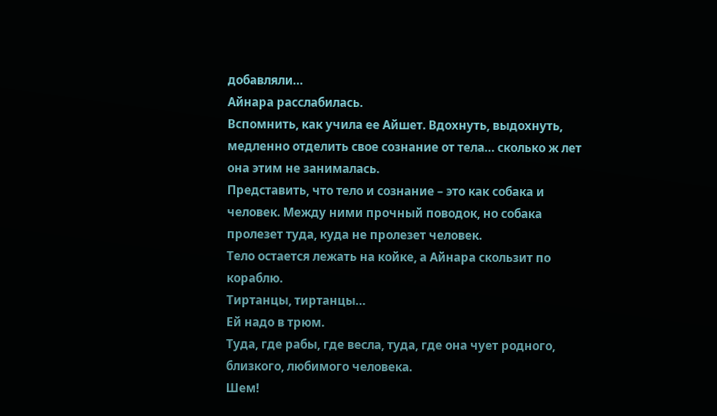добавляли…
Айнара расслабилась.
Вспомнить, как учила ее Айшет. Вдохнуть, выдохнуть, медленно отделить свое сознание от тела… сколько ж лет она этим не занималась.
Представить, что тело и сознание – это как собака и человек. Между ними прочный поводок, но собака пролезет туда, куда не пролезет человек.
Тело остается лежать на койке, а Айнара скользит по кораблю.
Тиртанцы, тиртанцы…
Ей надо в трюм.
Туда, где рабы, где весла, туда, где она чует родного, близкого, любимого человека.
Шем!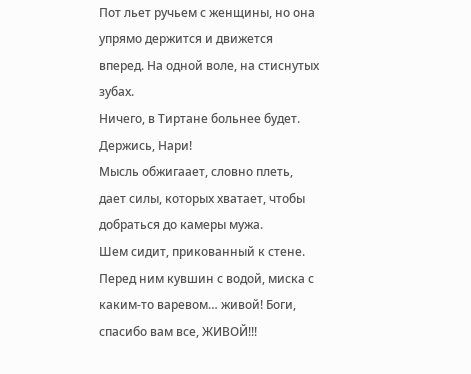Пот льет ручьем с женщины, но она упрямо держится и движется вперед. На одной воле, на стиснутых зубах.
Ничего, в Тиртане больнее будет. Держись, Нари!
Мысль обжигаает, словно плеть, дает силы, которых хватает, чтобы добраться до камеры мужа.
Шем сидит, прикованный к стене. Перед ним кувшин с водой, миска с каким-то варевом… живой! Боги, спасибо вам все, ЖИВОЙ!!!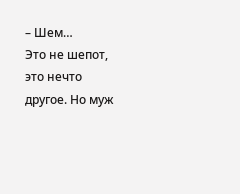– Шем…
Это не шепот, это нечто другое. Но муж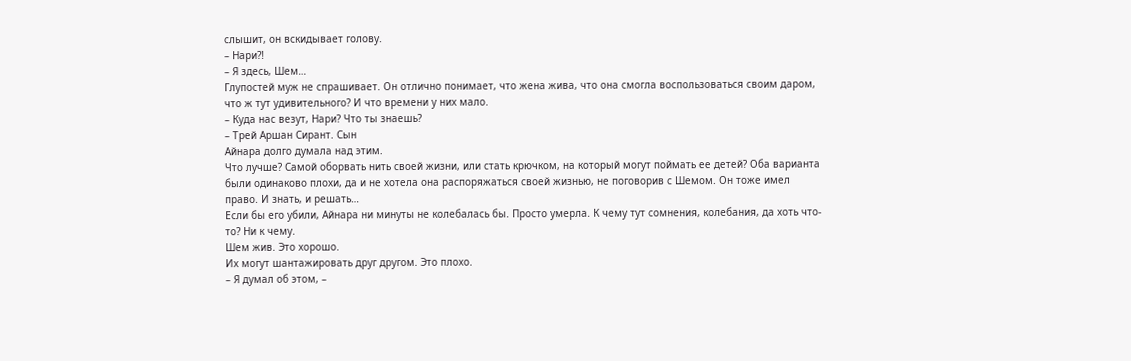слышит, он вскидывает голову.
– Нари?!
– Я здесь, Шем…
Глупостей муж не спрашивает. Он отлично понимает, что жена жива, что она смогла воспользоваться своим даром, что ж тут удивительного? И что времени у них мало.
– Куда нас везут, Нари? Что ты знаешь?
– Трей Аршан Сирант. Сын
Айнара долго думала над этим.
Что лучше? Самой оборвать нить своей жизни, или стать крючком, на который могут поймать ее детей? Оба варианта были одинаково плохи, да и не хотела она распоряжаться своей жизнью, не поговорив с Шемом. Он тоже имел право. И знать, и решать…
Если бы его убили, Айнара ни минуты не колебалась бы. Просто умерла. К чему тут сомнения, колебания, да хоть что-то? Ни к чему.
Шем жив. Это хорошо.
Их могут шантажировать друг другом. Это плохо.
– Я думал об этом, –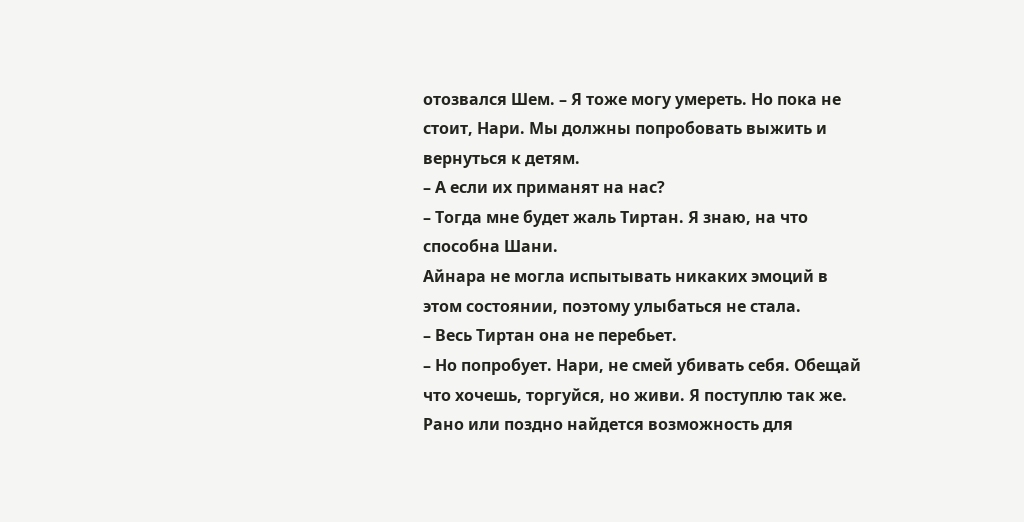отозвался Шем. – Я тоже могу умереть. Но пока не стоит, Нари. Мы должны попробовать выжить и вернуться к детям.
– А если их приманят на нас?
– Тогда мне будет жаль Тиртан. Я знаю, на что способна Шани.
Айнара не могла испытывать никаких эмоций в этом состоянии, поэтому улыбаться не стала.
– Весь Тиртан она не перебьет.
– Но попробует. Нари, не смей убивать себя. Обещай что хочешь, торгуйся, но живи. Я поступлю так же. Рано или поздно найдется возможность для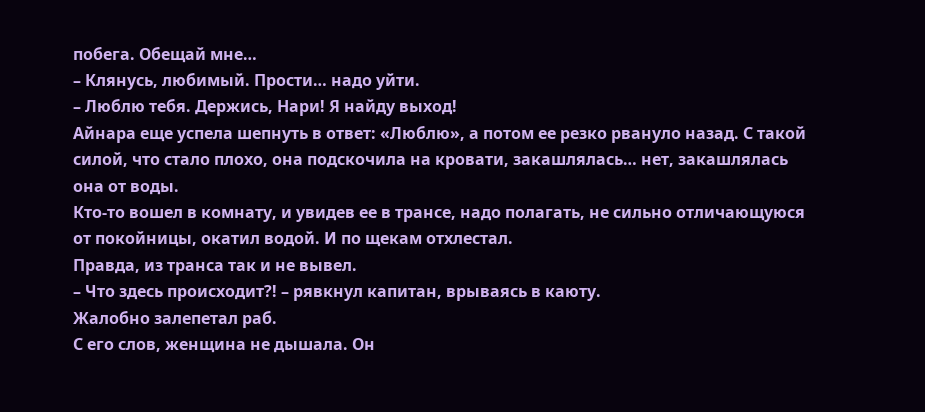побега. Обещай мне…
– Клянусь, любимый. Прости… надо уйти.
– Люблю тебя. Держись, Нари! Я найду выход!
Айнара еще успела шепнуть в ответ: «Люблю», а потом ее резко рвануло назад. С такой силой, что стало плохо, она подскочила на кровати, закашлялась… нет, закашлялась она от воды.
Кто-то вошел в комнату, и увидев ее в трансе, надо полагать, не сильно отличающуюся от покойницы, окатил водой. И по щекам отхлестал.
Правда, из транса так и не вывел.
– Что здесь происходит?! – рявкнул капитан, врываясь в каюту.
Жалобно залепетал раб.
С его слов, женщина не дышала. Он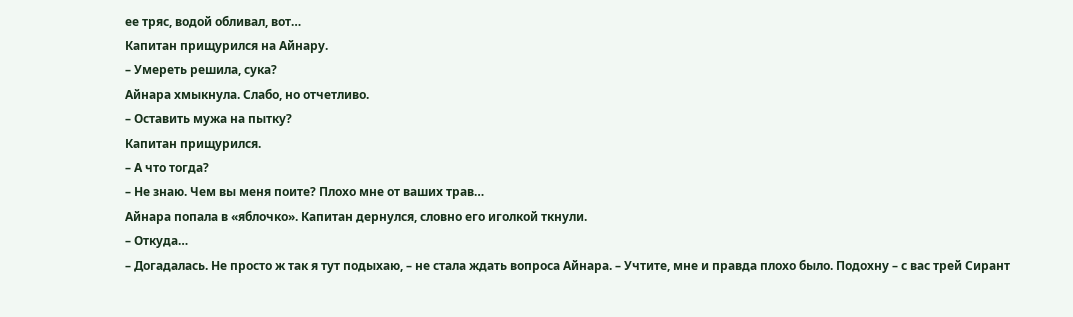ее тряс, водой обливал, вот…
Капитан прищурился на Айнару.
– Умереть решила, сука?
Айнара хмыкнула. Слабо, но отчетливо.
– Оставить мужа на пытку?
Капитан прищурился.
– А что тогда?
– Не знаю. Чем вы меня поите? Плохо мне от ваших трав…
Айнара попала в «яблочко». Капитан дернулся, словно его иголкой ткнули.
– Откуда…
– Догадалась. Не просто ж так я тут подыхаю, – не стала ждать вопроса Айнара. – Учтите, мне и правда плохо было. Подохну – с вас трей Сирант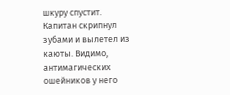шкуру спустит.
Капитан скрипнул зубами и вылетел из каюты. Видимо, антимагических ошейников у него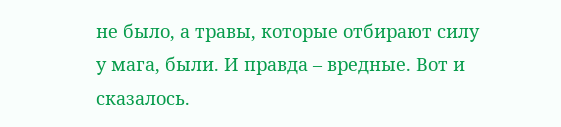не было, а травы, которые отбирают силу у мага, были. И правда – вредные. Вот и сказалось.